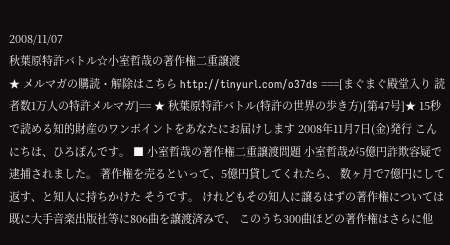2008/11/07
秋葉原特許バトル☆小室哲哉の著作権二重譲渡
★ メルマガの購読・解除はこちら http://tinyurl.com/o37ds ===[まぐまぐ殿堂入り 読者数1万人の特許メルマガ]== ★ 秋葉原特許バトル(特許の世界の歩き方)[第47号]★ 15秒で読める知的財産のワンポイントをあなたにお届けします 2008年11月7日(金)発行 こんにちは、ひろぽんです。 ■ 小室哲哉の著作権二重譲渡問題 小室哲哉が5億円詐欺容疑で逮捕されました。 著作権を売るといって、5億円貸してくれたら、 数ヶ月で7億円にして返す、と知人に持ちかけた そうです。 けれどもその知人に譲るはずの著作権については 既に大手音楽出版社等に806曲を譲渡済みで、 このうち300曲ほどの著作権はさらに他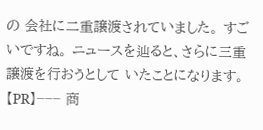の 会社に二重譲渡されていました。 すごいですね。 ニュースを辿ると、さらに三重譲渡を行おうとして いたことになります。 【PR】−−− 商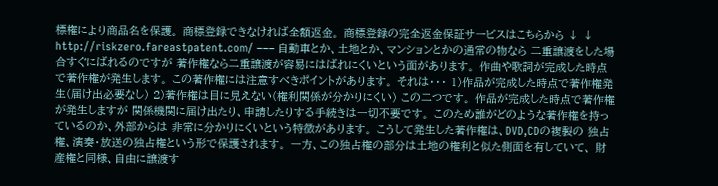標権により商品名を保護。 商標登録できなければ全額返金。 商標登録の完全返金保証サービスはこちらから ↓ ↓ http://riskzero.fareastpatent.com/ −−− 自動車とか、土地とか、マンションとかの通常の物なら 二重譲渡をした場合すぐにばれるのですが 著作権なら二重譲渡が容易にはばれにくいという面があります。 作曲や歌詞が完成した時点で著作権が発生します。 この著作権には注意すべきポイントがあります。 それは・・・ 1)作品が完成した時点で著作権発生(届け出必要なし) 2)著作権は目に見えない(権利関係が分かりにくい) この二つです。 作品が完成した時点で著作権が発生しますが 関係機関に届け出たり、申請したりする手続きは一切不要です。 このため誰がどのような著作権を持っているのか、外部からは 非常に分かりにくいという特徴があります。 こうして発生した著作権は、DVD,CDの複製の 独占権、演奏・放送の独占権という形で保護されます。 一方、この独占権の部分は土地の権利と似た側面を有していて、 財産権と同様、自由に譲渡す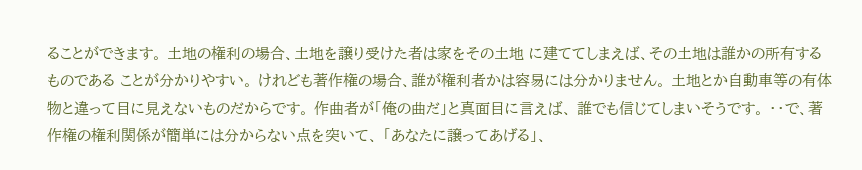ることができます。 土地の権利の場合、土地を譲り受けた者は家をその土地 に建ててしまえば、その土地は誰かの所有するものである ことが分かりやすい。 けれども著作権の場合、誰が権利者かは容易には分かりません。 土地とか自動車等の有体物と違って目に見えないものだからです。 作曲者が「俺の曲だ」と真面目に言えば、 誰でも信じてしまいそうです。 ・・で、著作権の権利関係が簡単には分からない点を突いて、 「あなたに譲ってあげる」、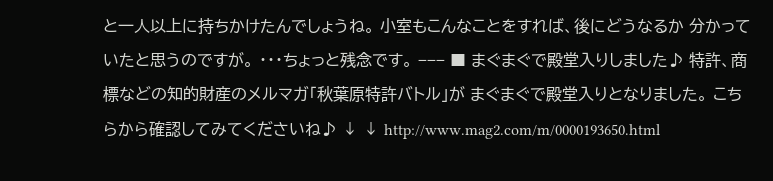と一人以上に持ちかけたんでしょうね。 小室もこんなことをすれば、後にどうなるか 分かっていたと思うのですが。 ・・・ちょっと残念です。 −−− ■ まぐまぐで殿堂入りしました♪ 特許、商標などの知的財産のメルマガ「秋葉原特許バトル」が まぐまぐで殿堂入りとなりました。 こちらから確認してみてくださいね♪ ↓ ↓ http://www.mag2.com/m/0000193650.html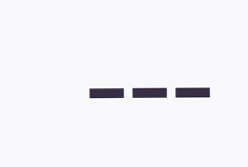−−−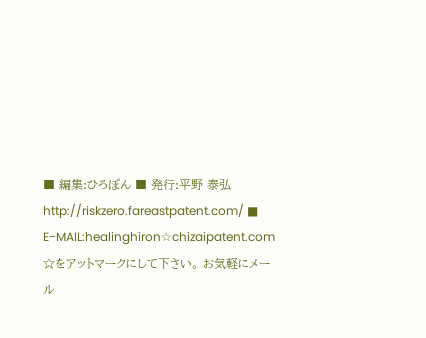■ 編集:ひろぽん ■ 発行:平野 泰弘 http://riskzero.fareastpatent.com/ ■ E−MAIL:healinghiron☆chizaipatent.com ☆をアットマークにして下さい。 お気軽にメール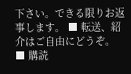下さい。できる限りお返事します。 ■ 転送、紹介はご自由にどうぞ。 ■ 購読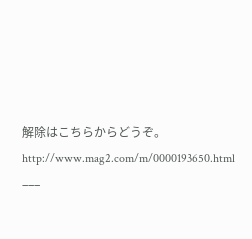解除はこちらからどうぞ。 http://www.mag2.com/m/0000193650.html −−−